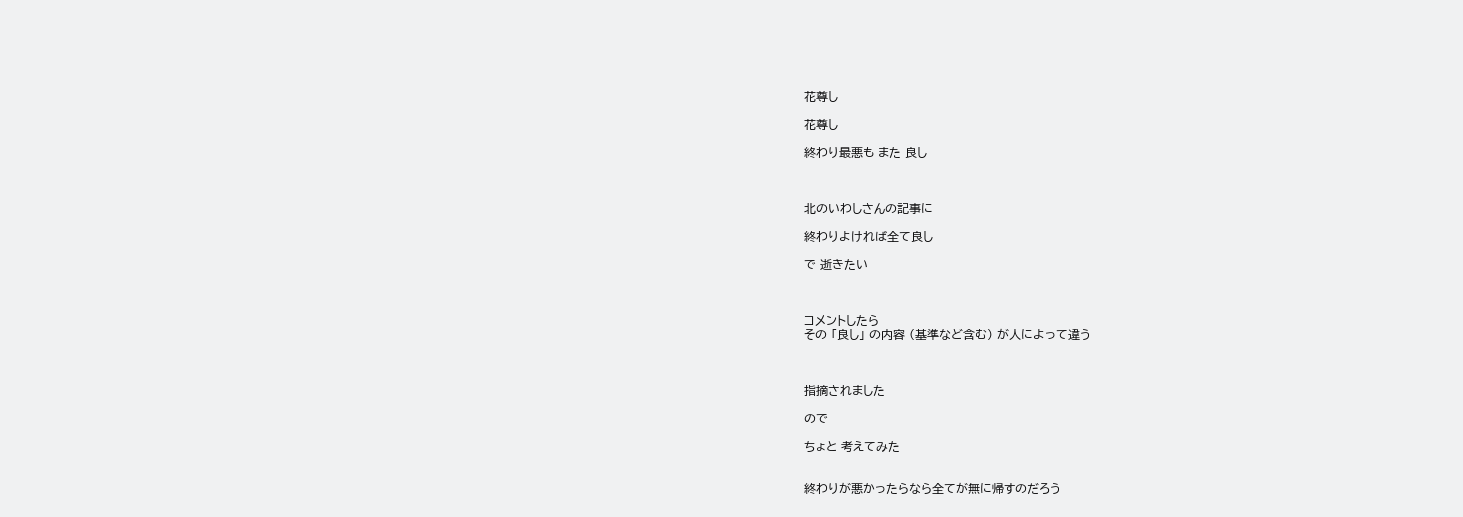花尊し

花尊し

終わり最悪も また 良し



北のいわしさんの記事に

終わりよければ全て良し

で 逝きたい



コメントしたら
その 「良し」 の内容 (基準など含む) が人によって違う



指摘されました

ので

ちょと 考えてみた


終わりが悪かったらなら全てが無に帰すのだろう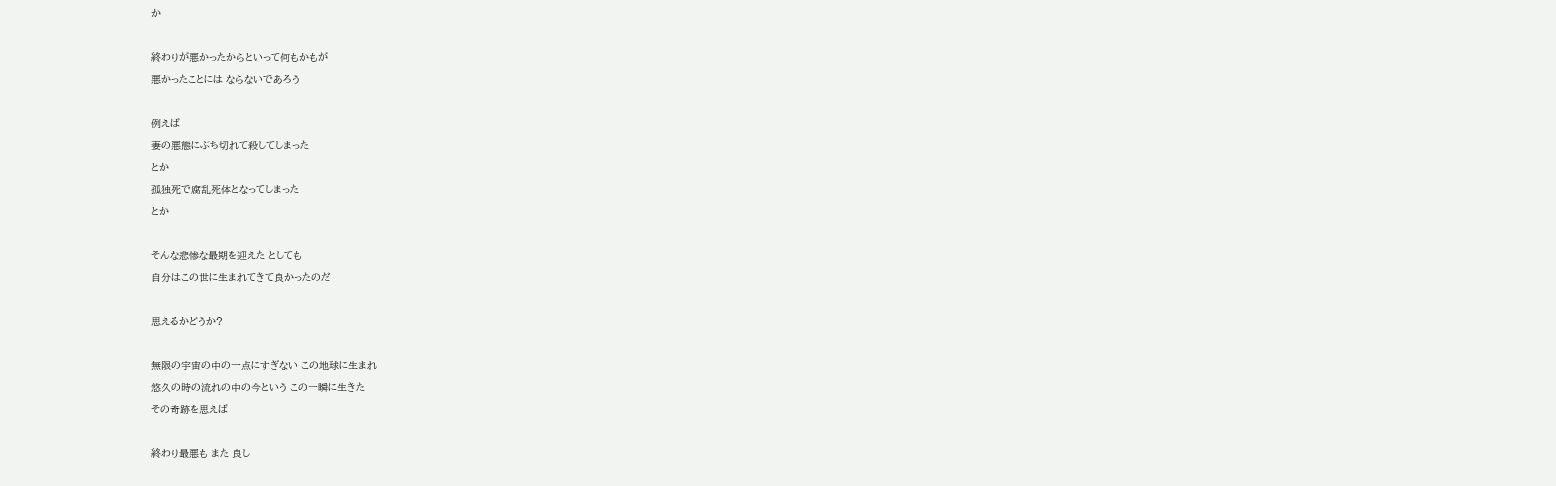か

終わりが悪かったからといって何もかもが
悪かったことには ならないであろう

例えば
妻の悪態にぶち切れて殺してしまった
とか
孤独死で腐乱死体となってしまった
とか

そんな悲惨な最期を迎えた としても
自分はこの世に生まれてきて良かったのだ

思えるかどうか?

無限の宇宙の中の一点にすぎない この地球に生まれ
悠久の時の流れの中の今という この一瞬に生きた
その奇跡を思えば

終わり最悪も また 良し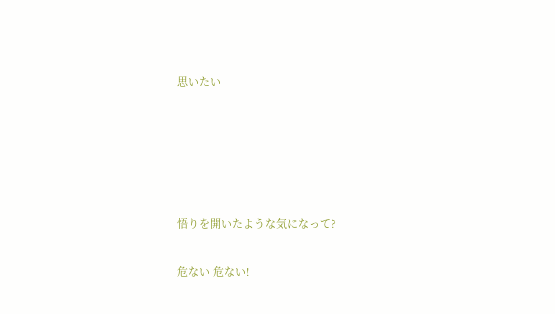思いたい





悟りを開いたような気になって?

危ない 危ない!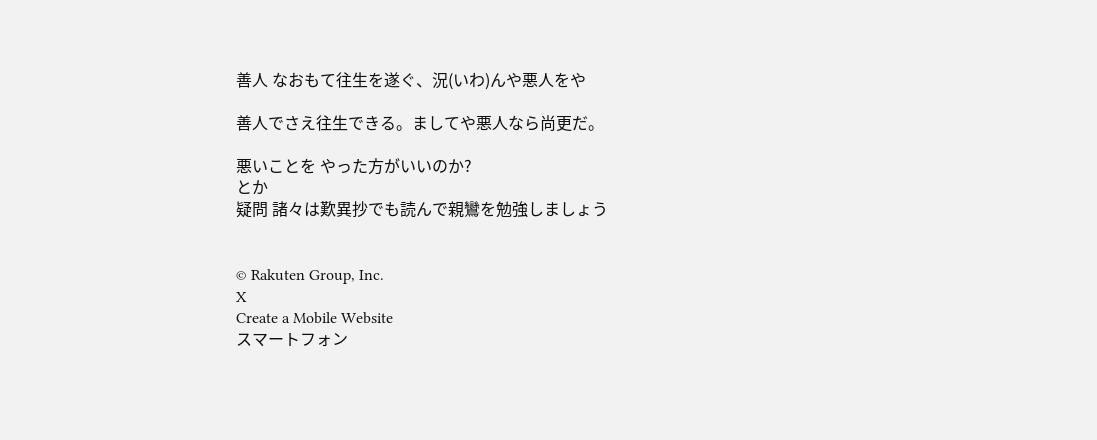善人 なおもて往生を遂ぐ、況(いわ)んや悪人をや

善人でさえ往生できる。ましてや悪人なら尚更だ。

悪いことを やった方がいいのか?
とか
疑問 諸々は歎異抄でも読んで親鸞を勉強しましょう


© Rakuten Group, Inc.
X
Create a Mobile Website
スマートフォン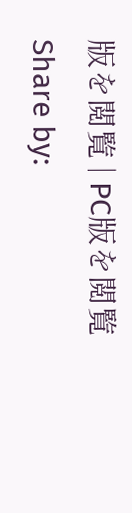版を閲覧 | PC版を閲覧
Share by: